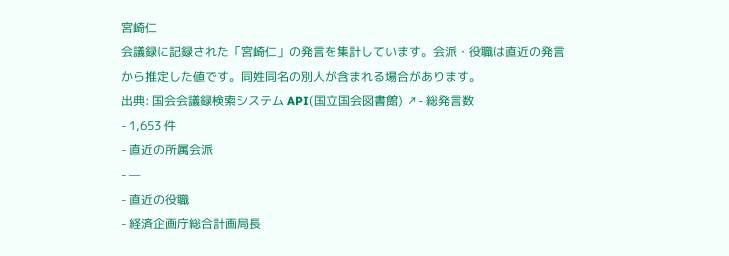宮崎仁
会議録に記録された「宮崎仁」の発言を集計しています。会派・役職は直近の発言から推定した値です。同姓同名の別人が含まれる場合があります。
出典: 国会会議録検索システム API(国立国会図書館) ↗- 総発言数
- 1,653 件
- 直近の所属会派
- —
- 直近の役職
- 経済企画庁総合計画局長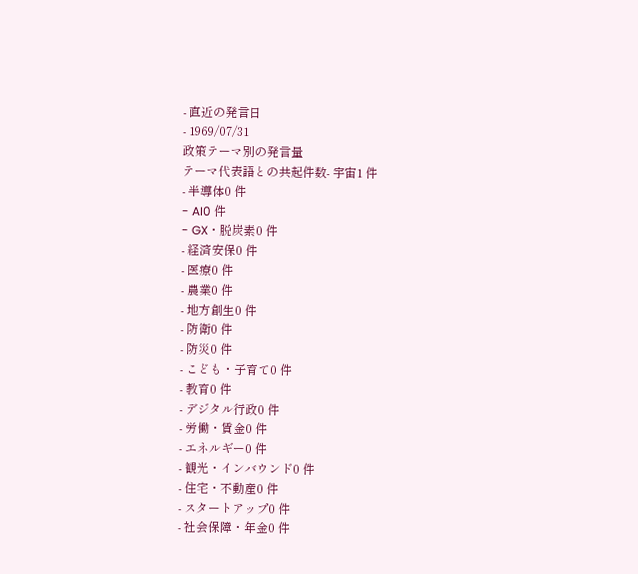- 直近の発言日
- 1969/07/31
政策テーマ別の発言量
テーマ代表語との共起件数- 宇宙1 件
- 半導体0 件
- AI0 件
- GX・脱炭素0 件
- 経済安保0 件
- 医療0 件
- 農業0 件
- 地方創生0 件
- 防衛0 件
- 防災0 件
- こども・子育て0 件
- 教育0 件
- デジタル行政0 件
- 労働・賃金0 件
- エネルギー0 件
- 観光・インバウンド0 件
- 住宅・不動産0 件
- スタートアップ0 件
- 社会保障・年金0 件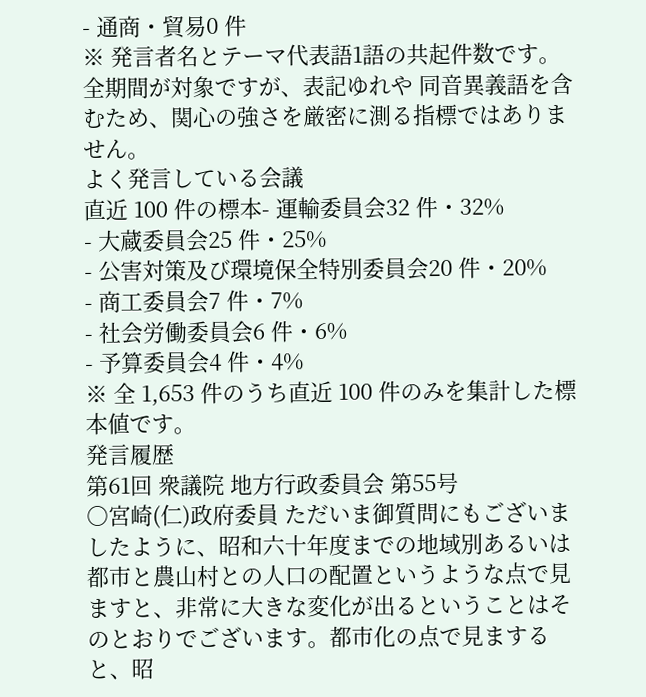- 通商・貿易0 件
※ 発言者名とテーマ代表語1語の共起件数です。全期間が対象ですが、表記ゆれや 同音異義語を含むため、関心の強さを厳密に測る指標ではありません。
よく発言している会議
直近 100 件の標本- 運輸委員会32 件・32%
- 大蔵委員会25 件・25%
- 公害対策及び環境保全特別委員会20 件・20%
- 商工委員会7 件・7%
- 社会労働委員会6 件・6%
- 予算委員会4 件・4%
※ 全 1,653 件のうち直近 100 件のみを集計した標本値です。
発言履歴
第61回 衆議院 地方行政委員会 第55号
○宮崎(仁)政府委員 ただいま御質問にもございましたように、昭和六十年度までの地域別あるいは都市と農山村との人口の配置というような点で見ますと、非常に大きな変化が出るということはそのとおりでございます。都市化の点で見ますると、昭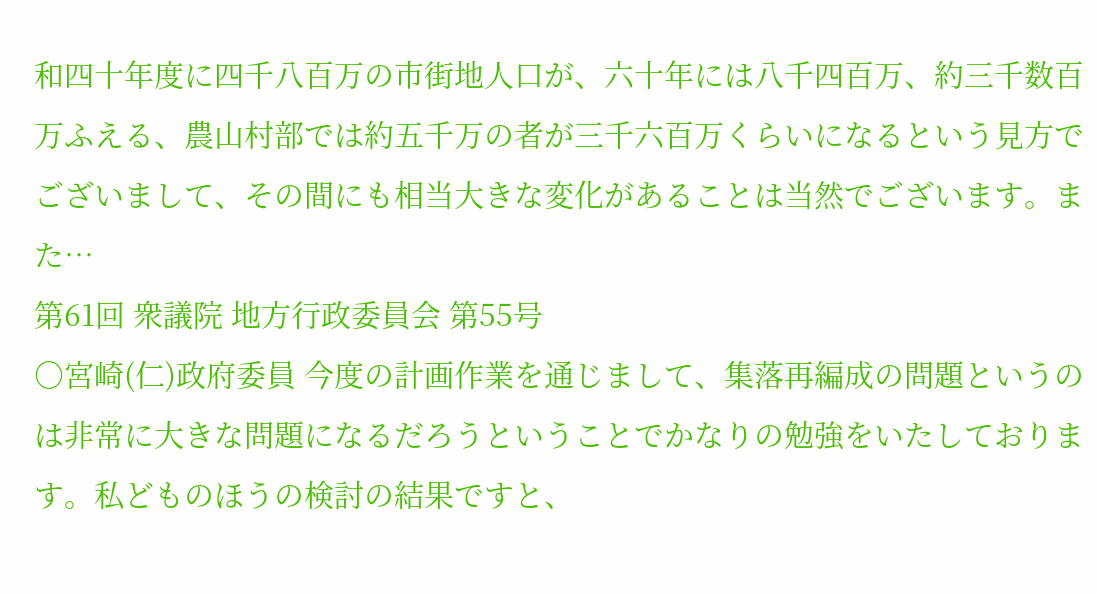和四十年度に四千八百万の市街地人口が、六十年には八千四百万、約三千数百万ふえる、農山村部では約五千万の者が三千六百万くらいになるという見方でございまして、その間にも相当大きな変化があることは当然でございます。また…
第61回 衆議院 地方行政委員会 第55号
○宮崎(仁)政府委員 今度の計画作業を通じまして、集落再編成の問題というのは非常に大きな問題になるだろうということでかなりの勉強をいたしております。私どものほうの検討の結果ですと、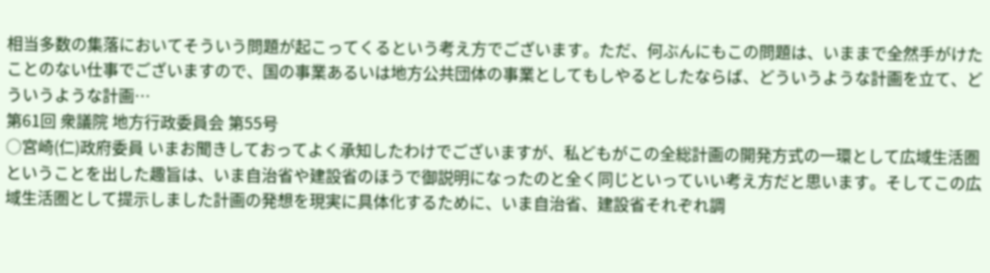相当多数の集落においてそういう問題が起こってくるという考え方でございます。ただ、何ぶんにもこの問題は、いままで全然手がけたことのない仕事でございますので、国の事業あるいは地方公共団体の事業としてもしやるとしたならば、どういうような計画を立て、どういうような計画…
第61回 衆議院 地方行政委員会 第55号
○宮崎(仁)政府委員 いまお聞きしておってよく承知したわけでございますが、私どもがこの全総計画の開発方式の一環として広域生活圏ということを出した趣旨は、いま自治省や建設省のほうで御説明になったのと全く同じといっていい考え方だと思います。そしてこの広域生活圏として提示しました計画の発想を現実に具体化するために、いま自治省、建設省それぞれ調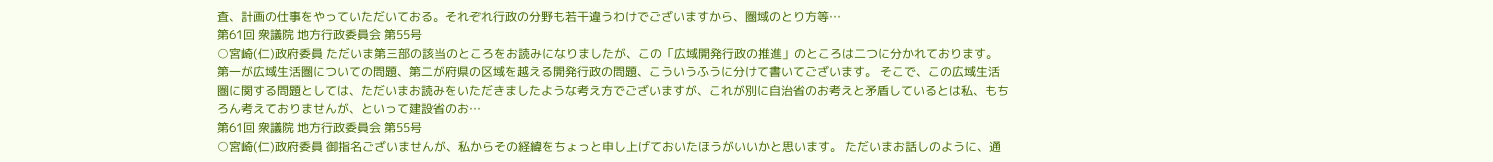査、計画の仕事をやっていただいておる。それぞれ行政の分野も若干違うわけでございますから、圏域のとり方等…
第61回 衆議院 地方行政委員会 第55号
○宮崎(仁)政府委員 ただいま第三部の該当のところをお読みになりましたが、この「広域開発行政の推進」のところは二つに分かれております。第一が広域生活圏についての問題、第二が府県の区域を越える開発行政の問題、こういうふうに分けて書いてございます。 そこで、この広域生活圏に関する問題としては、ただいまお読みをいただきましたような考え方でございますが、これが別に自治省のお考えと矛盾しているとは私、もちろん考えておりませんが、といって建設省のお…
第61回 衆議院 地方行政委員会 第55号
○宮崎(仁)政府委員 御指名ございませんが、私からその経緯をちょっと申し上げておいたほうがいいかと思います。 ただいまお話しのように、通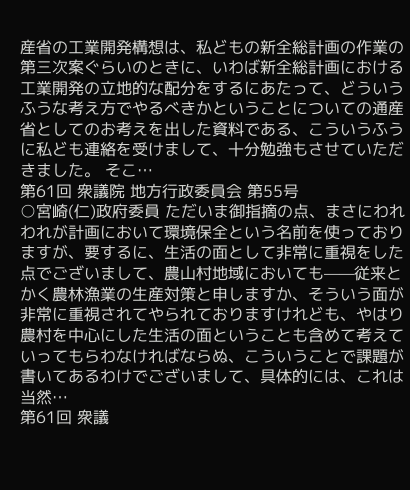産省の工業開発構想は、私どもの新全総計画の作業の第三次案ぐらいのときに、いわば新全総計画における工業開発の立地的な配分をするにあたって、どういうふうな考え方でやるべきかということについての通産省としてのお考えを出した資料である、こういうふうに私ども連絡を受けまして、十分勉強もさせていただきました。 そこ…
第61回 衆議院 地方行政委員会 第55号
○宮崎(仁)政府委員 ただいま御指摘の点、まさにわれわれが計画において環境保全という名前を使っておりますが、要するに、生活の面として非常に重視をした点でございまして、農山村地域においても——従来とかく農林漁業の生産対策と申しますか、そういう面が非常に重視されてやられておりますけれども、やはり農村を中心にした生活の面ということも含めて考えていってもらわなければならぬ、こういうことで課題が書いてあるわけでございまして、具体的には、これは当然…
第61回 衆議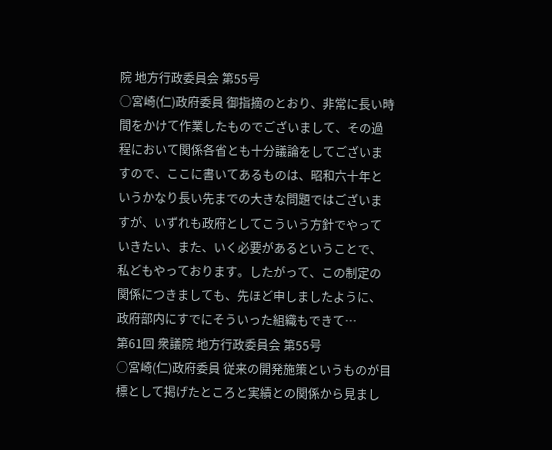院 地方行政委員会 第55号
○宮崎(仁)政府委員 御指摘のとおり、非常に長い時間をかけて作業したものでございまして、その過程において関係各省とも十分議論をしてございますので、ここに書いてあるものは、昭和六十年というかなり長い先までの大きな問題ではございますが、いずれも政府としてこういう方針でやっていきたい、また、いく必要があるということで、私どもやっております。したがって、この制定の関係につきましても、先ほど申しましたように、政府部内にすでにそういった組織もできて…
第61回 衆議院 地方行政委員会 第55号
○宮崎(仁)政府委員 従来の開発施策というものが目標として掲げたところと実績との関係から見まし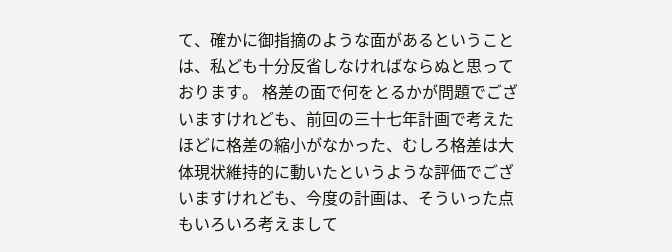て、確かに御指摘のような面があるということは、私ども十分反省しなければならぬと思っております。 格差の面で何をとるかが問題でございますけれども、前回の三十七年計画で考えたほどに格差の縮小がなかった、むしろ格差は大体現状維持的に動いたというような評価でございますけれども、今度の計画は、そういった点もいろいろ考えまして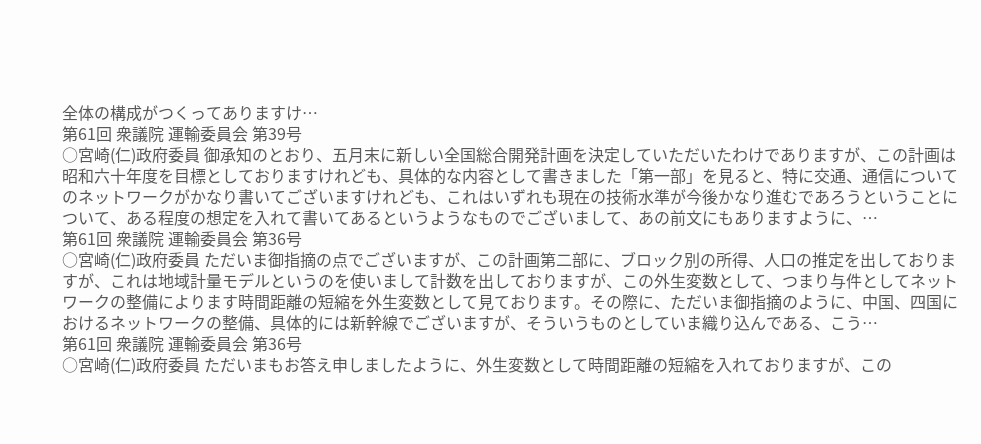全体の構成がつくってありますけ…
第61回 衆議院 運輸委員会 第39号
○宮崎(仁)政府委員 御承知のとおり、五月末に新しい全国総合開発計画を決定していただいたわけでありますが、この計画は昭和六十年度を目標としておりますけれども、具体的な内容として書きました「第一部」を見ると、特に交通、通信についてのネットワークがかなり書いてございますけれども、これはいずれも現在の技術水準が今後かなり進むであろうということについて、ある程度の想定を入れて書いてあるというようなものでございまして、あの前文にもありますように、…
第61回 衆議院 運輸委員会 第36号
○宮崎(仁)政府委員 ただいま御指摘の点でございますが、この計画第二部に、ブロック別の所得、人口の推定を出しておりますが、これは地域計量モデルというのを使いまして計数を出しておりますが、この外生変数として、つまり与件としてネットワークの整備によります時間距離の短縮を外生変数として見ております。その際に、ただいま御指摘のように、中国、四国におけるネットワークの整備、具体的には新幹線でございますが、そういうものとしていま織り込んである、こう…
第61回 衆議院 運輸委員会 第36号
○宮崎(仁)政府委員 ただいまもお答え申しましたように、外生変数として時間距離の短縮を入れておりますが、この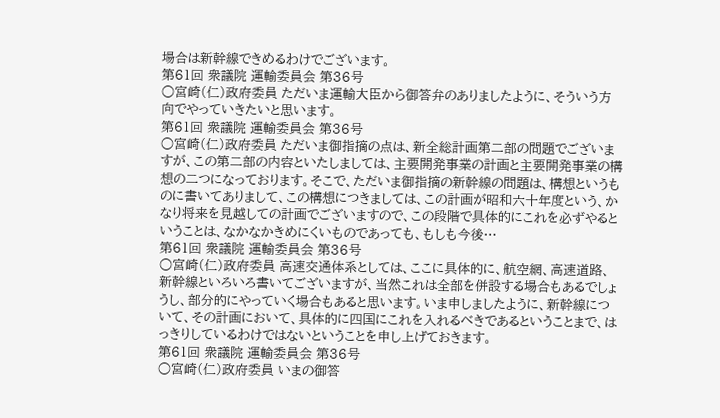場合は新幹線できめるわけでございます。
第61回 衆議院 運輸委員会 第36号
○宮崎(仁)政府委員 ただいま運輸大臣から御答弁のありましたように、そういう方向でやっていきたいと思います。
第61回 衆議院 運輸委員会 第36号
○宮崎(仁)政府委員 ただいま御指摘の点は、新全総計画第二部の問題でございますが、この第二部の内容といたしましては、主要開発事業の計画と主要開発事業の構想の二つになっております。そこで、ただいま御指摘の新幹線の問題は、構想というものに書いてありまして、この構想につきましては、この計画が昭和六十年度という、かなり将来を見越しての計画でございますので、この段階で具体的にこれを必ずやるということは、なかなかきめにくいものであっても、もしも今後…
第61回 衆議院 運輸委員会 第36号
○宮崎(仁)政府委員 高速交通体系としては、ここに具体的に、航空網、高速道路、新幹線といろいろ書いてございますが、当然これは全部を併設する場合もあるでしょうし、部分的にやっていく場合もあると思います。いま申しましたように、新幹線について、その計画において、具体的に四国にこれを入れるべきであるということまで、はっきりしているわけではないということを申し上げておきます。
第61回 衆議院 運輸委員会 第36号
○宮崎(仁)政府委員 いまの御答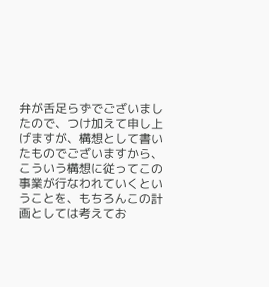弁が舌足らずでございましたので、つけ加えて申し上げますが、構想として書いたものでございますから、こういう構想に従ってこの事業が行なわれていくということを、もちろんこの計画としては考えてお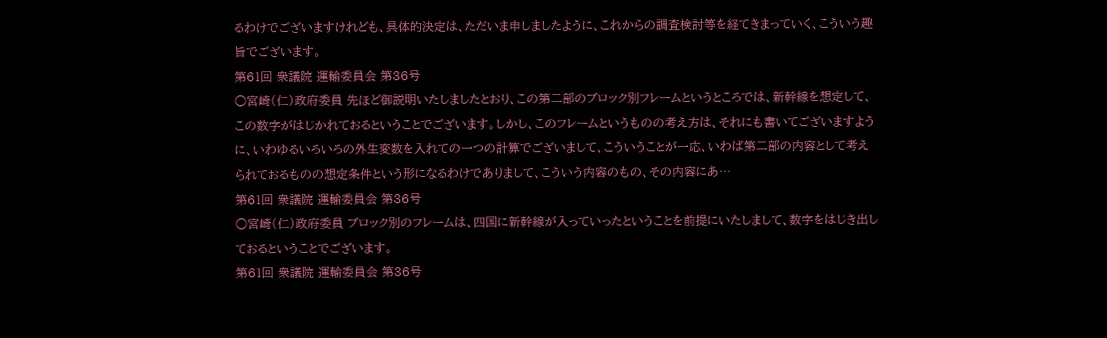るわけでございますけれども、具体的決定は、ただいま申しましたように、これからの調査検討等を経てきまっていく、こういう趣旨でございます。
第61回 衆議院 運輸委員会 第36号
○宮崎(仁)政府委員 先ほど御説明いたしましたとおり、この第二部のブロック別フレームというところでは、新幹線を想定して、この数字がはじかれておるということでございます。しかし、このフレームというものの考え方は、それにも書いてございますように、いわゆるいろいろの外生変数を入れての一つの計算でございまして、こういうことが一応、いわば第二部の内容として考えられておるものの想定条件という形になるわけでありまして、こういう内容のもの、その内容にあ…
第61回 衆議院 運輸委員会 第36号
○宮崎(仁)政府委員 ブロック別のフレームは、四国に新幹線が入っていったということを前提にいたしまして、数字をはじき出しておるということでございます。
第61回 衆議院 運輸委員会 第36号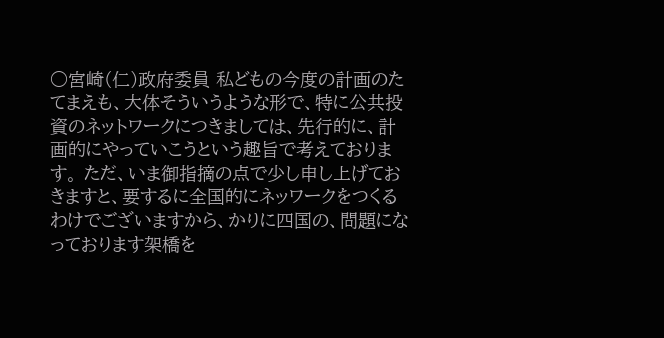○宮崎(仁)政府委員 私どもの今度の計画のたてまえも、大体そういうような形で、特に公共投資のネットワークにつきましては、先行的に、計画的にやっていこうという趣旨で考えております。 ただ、いま御指摘の点で少し申し上げておきますと、要するに全国的にネッワークをつくるわけでございますから、かりに四国の、問題になっております架橋を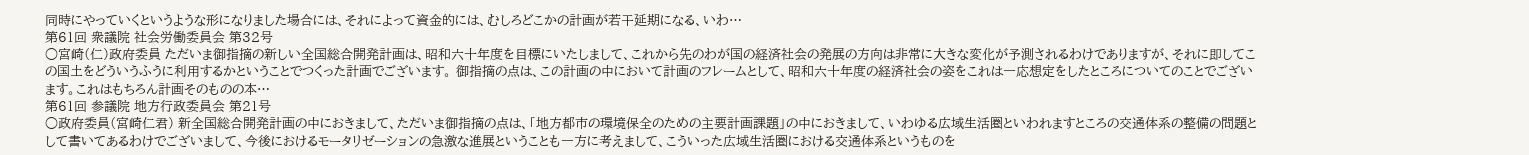同時にやっていくというような形になりました場合には、それによって資金的には、むしろどこかの計画が若干延期になる、いわ…
第61回 衆議院 社会労働委員会 第32号
○宮崎(仁)政府委員 ただいま御指摘の新しい全国総合開発計画は、昭和六十年度を目標にいたしまして、これから先のわが国の経済社会の発展の方向は非常に大きな変化が予測されるわけでありますが、それに即してこの国土をどういうふうに利用するかということでつくった計画でございます。 御指摘の点は、この計画の中において計画のフレームとして、昭和六十年度の経済社会の姿をこれは一応想定をしたところについてのことでございます。これはもちろん計画そのものの本…
第61回 参議院 地方行政委員会 第21号
○政府委員(宮崎仁君) 新全国総合開発計画の中におきまして、ただいま御指摘の点は、「地方都市の環境保全のための主要計画課題」の中におきまして、いわゆる広域生活圏といわれますところの交通体系の整備の問題として書いてあるわけでございまして、今後におけるモータリゼーションの急激な進展ということも一方に考えまして、こういった広域生活圏における交通体系というものを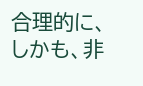合理的に、しかも、非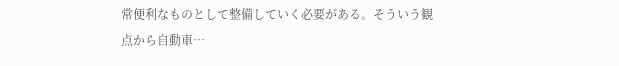常便利なものとして整備していく必要がある。そういう観点から自動車…